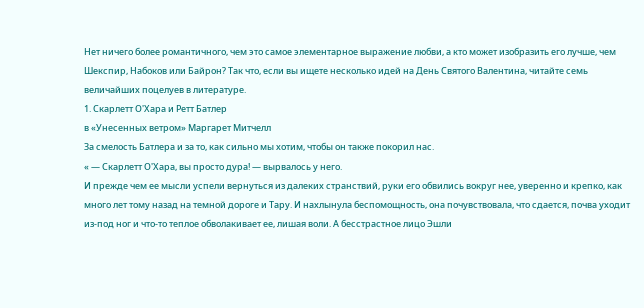Нет ничего более романтичного, чем это самое элементарное выражение любви, а кто может изобразить его лучше, чем Шекспир, Набоков или Байрон? Так что, если вы ищете несколько идей на День Святого Валентина, читайте семь величайших поцелуев в литературе.
1. Скарлетт О'Хара и Ретт Батлер
в «Унесенных ветром» Маргарет Митчелл
За смелость Батлера и за то, как сильно мы хотим, чтобы он также покорил нас.
« — Скарлетт О'Хара, вы просто дура! — вырвалось у него.
И прежде чем ее мысли успели вернуться из далеких странствий, руки его обвились вокруг нее, уверенно и крепко, как много лет тому назад на темной дороге и Тару. И нахлынула беспомощность, она почувствовала, что сдается, почва уходит из-под ног и что-то теплое обволакивает ее, лишая воли. А бесстрастное лицо Эшли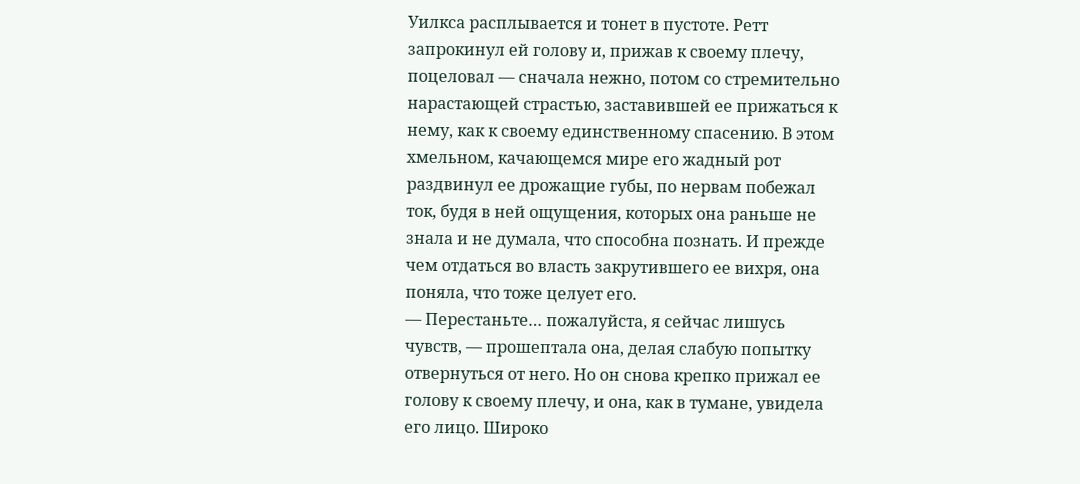Уилкса расплывается и тонет в пустоте. Ретт запрокинул ей голову и, прижав к своему плечу, поцеловал — сначала нежно, потом со стремительно нарастающей страстью, заставившей ее прижаться к нему, как к своему единственному спасению. В этом хмельном, качающемся мире его жадный рот раздвинул ее дрожащие губы, по нервам побежал ток, будя в ней ощущения, которых она раньше не знала и не думала, что способна познать. И прежде чем отдаться во власть закрутившего ее вихря, она поняла, что тоже целует его.
— Перестаньте… пожалуйста, я сейчас лишусь чувств, — прошептала она, делая слабую попытку отвернуться от него. Но он снова крепко прижал ее голову к своему плечу, и она, как в тумане, увидела его лицо. Широко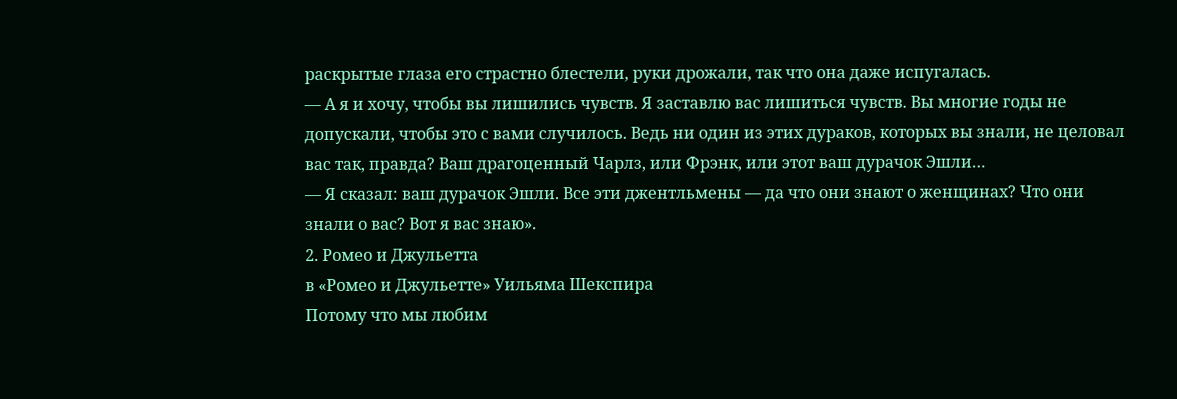раскрытые глаза его страстно блестели, руки дрожали, так что она даже испугалась.
— А я и хочу, чтобы вы лишились чувств. Я заставлю вас лишиться чувств. Вы многие годы не допускали, чтобы это с вами случилось. Ведь ни один из этих дураков, которых вы знали, не целовал вас так, правда? Ваш драгоценный Чарлз, или Фрэнк, или этот ваш дурачок Эшли…
— Я сказал: ваш дурачок Эшли. Все эти джентльмены — да что они знают о женщинах? Что они знали о вас? Вот я вас знаю».
2. Ромео и Джульетта
в «Ромео и Джульетте» Уильяма Шекспира
Потому что мы любим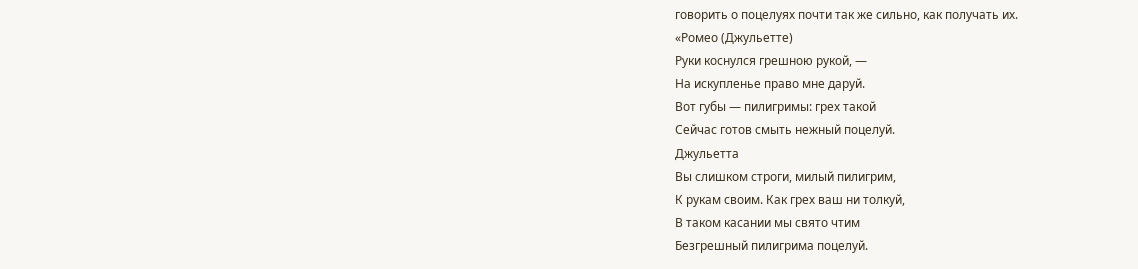говорить о поцелуях почти так же сильно, как получать их.
«Ромео (Джульетте)
Руки коснулся грешною рукой, —
На искупленье право мне даруй.
Вот губы — пилигримы: грех такой
Сейчас готов смыть нежный поцелуй.
Джульетта
Вы слишком строги, милый пилигрим,
К рукам своим. Как грех ваш ни толкуй,
В таком касании мы свято чтим
Безгрешный пилигрима поцелуй.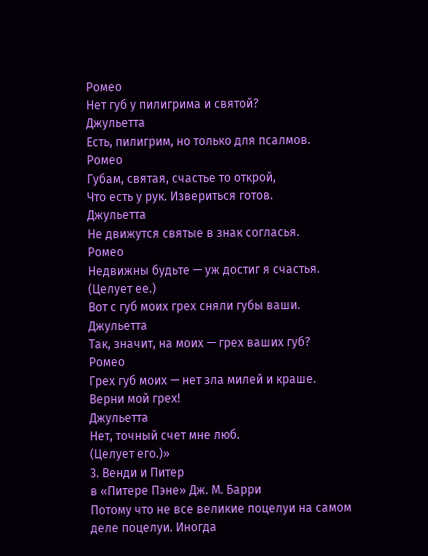Ромео
Нет губ у пилигрима и святой?
Джульетта
Есть, пилигрим, но только для псалмов.
Ромео
Губам, святая, счастье то открой,
Что есть у рук. Извериться готов.
Джульетта
Не движутся святые в знак согласья.
Ромео
Недвижны будьте — уж достиг я счастья.
(Целует ее.)
Вот с губ моих грех сняли губы ваши.
Джульетта
Так, значит, на моих — грех ваших губ?
Ромео
Грех губ моих — нет зла милей и краше.
Верни мой грех!
Джульетта
Нет, точный счет мне люб.
(Целует его.)»
3. Венди и Питер
в «Питере Пэне» Дж. М. Барри
Потому что не все великие поцелуи на самом деле поцелуи. Иногда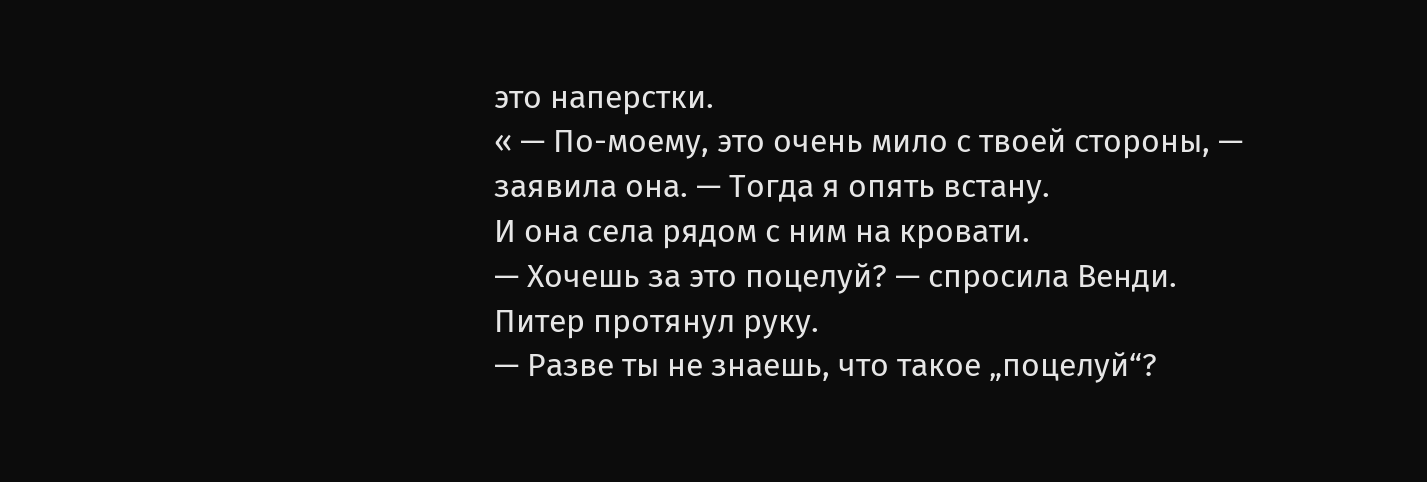это наперстки.
« — По-моему, это очень мило с твоей стороны, — заявила она. — Тогда я опять встану.
И она села рядом с ним на кровати.
— Хочешь за это поцелуй? — спросила Венди. Питер протянул руку.
— Разве ты не знаешь, что такое „поцелуй“?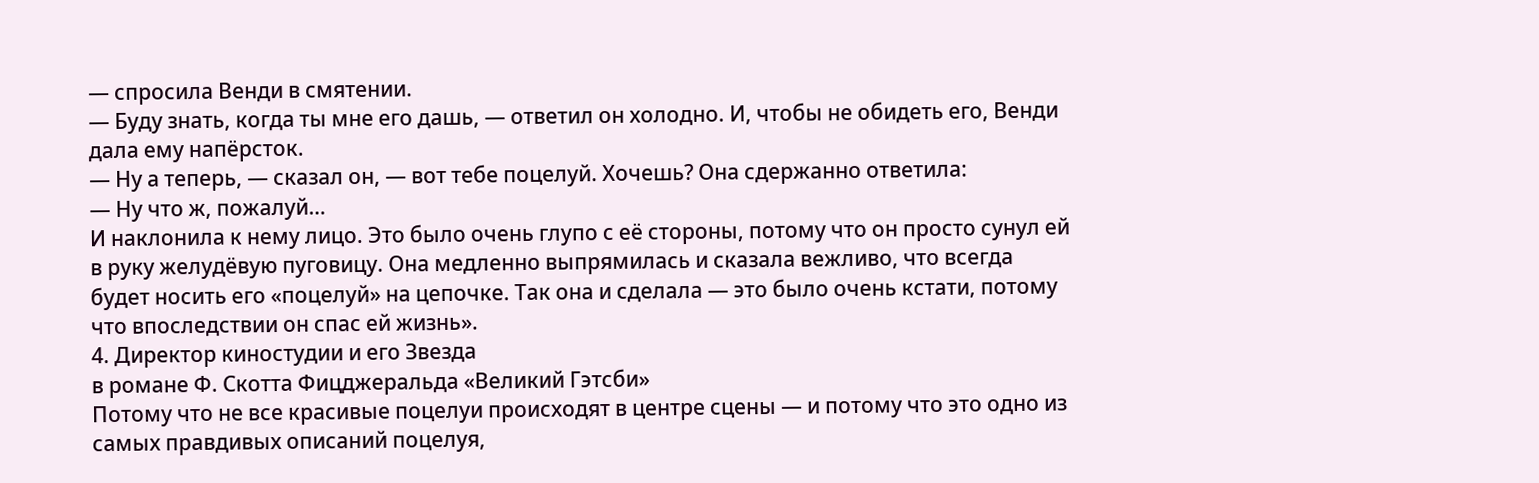— спросила Венди в смятении.
— Буду знать, когда ты мне его дашь, — ответил он холодно. И, чтобы не обидеть его, Венди дала ему напёрсток.
— Ну а теперь, — сказал он, — вот тебе поцелуй. Хочешь? Она сдержанно ответила:
— Ну что ж, пожалуй…
И наклонила к нему лицо. Это было очень глупо с её стороны, потому что он просто сунул ей в руку желудёвую пуговицу. Она медленно выпрямилась и сказала вежливо, что всегда будет носить его «поцелуй» на цепочке. Так она и сделала — это было очень кстати, потому что впоследствии он спас ей жизнь».
4. Директор киностудии и его Звезда
в романе Ф. Скотта Фицджеральда «Великий Гэтсби»
Потому что не все красивые поцелуи происходят в центре сцены — и потому что это одно из самых правдивых описаний поцелуя,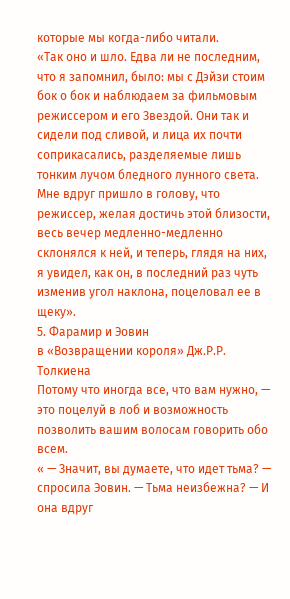которые мы когда-либо читали.
«Так оно и шло. Едва ли не последним, что я запомнил, было: мы с Дэйзи стоим бок о бок и наблюдаем за фильмовым режиссером и его Звездой. Они так и сидели под сливой, и лица их почти соприкасались, разделяемые лишь тонким лучом бледного лунного света. Мне вдруг пришло в голову, что режиссер, желая достичь этой близости, весь вечер медленно-медленно склонялся к ней, и теперь, глядя на них, я увидел, как он, в последний раз чуть изменив угол наклона, поцеловал ее в щеку».
5. Фарамир и Эовин
в «Возвращении короля» Дж.Р.Р. Толкиена
Потому что иногда все, что вам нужно, — это поцелуй в лоб и возможность позволить вашим волосам говорить обо всем.
« — Значит, вы думаете, что идет тьма? — спросила Эовин. — Тьма неизбежна? — И она вдруг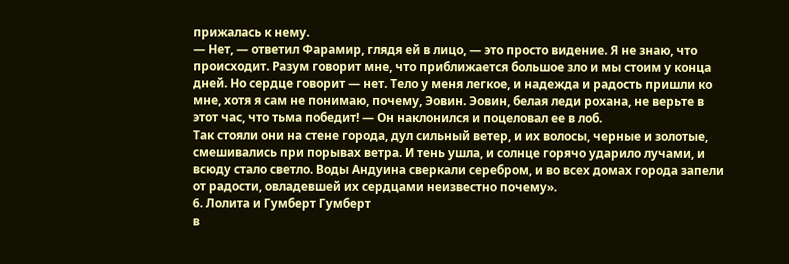прижалась к нему.
— Нет, — ответил Фарамир, глядя ей в лицо, — это просто видение. Я не знаю, что происходит. Разум говорит мне, что приближается большое зло и мы стоим у конца дней. Но сердце говорит — нет. Тело у меня легкое, и надежда и радость пришли ко мне, хотя я сам не понимаю, почему, Эовин. Эовин, белая леди рохана, не верьте в этот час, что тьма победит! — Он наклонился и поцеловал ее в лоб.
Так стояли они на стене города, дул сильный ветер, и их волосы, черные и золотые, смешивались при порывах ветра. И тень ушла, и солнце горячо ударило лучами, и всюду стало светло. Воды Андуина сверкали серебром, и во всех домах города запели от радости, овладевшей их сердцами неизвестно почему».
6. Лолита и Гумберт Гумберт
в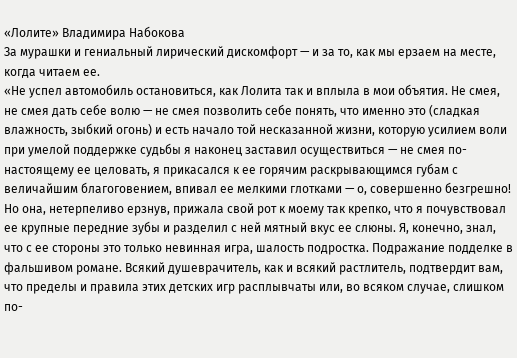«Лолите» Владимира Набокова
За мурашки и гениальный лирический дискомфорт — и за то, как мы ерзаем на месте, когда читаем ее.
«Не успел автомобиль остановиться, как Лолита так и вплыла в мои объятия. Не смея, не смея дать себе волю — не смея позволить себе понять, что именно это (сладкая влажность, зыбкий огонь) и есть начало той несказанной жизни, которую усилием воли при умелой поддержке судьбы я наконец заставил осуществиться — не смея по-настоящему ее целовать, я прикасался к ее горячим раскрывающимся губам с величайшим благоговением, впивал ее мелкими глотками — о, совершенно безгрешно! Но она, нетерпеливо ерзнув, прижала свой рот к моему так крепко, что я почувствовал ее крупные передние зубы и разделил с ней мятный вкус ее слюны. Я, конечно, знал, что с ее стороны это только невинная игра, шалость подростка. Подражание подделке в фальшивом романе. Всякий душеврачитель, как и всякий растлитель, подтвердит вам, что пределы и правила этих детских игр расплывчаты или, во всяком случае, слишком по-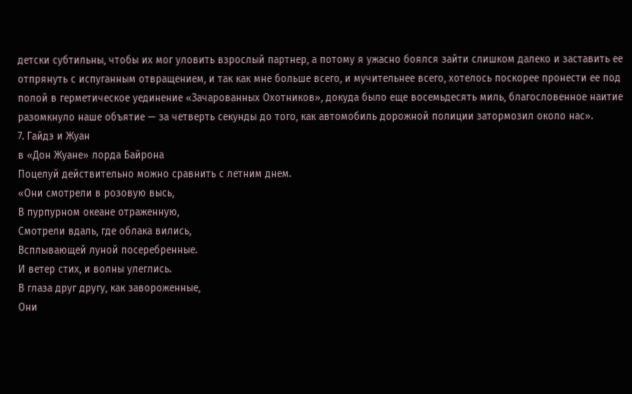детски субтильны, чтобы их мог уловить взрослый партнер, а потому я ужасно боялся зайти слишком далеко и заставить ее отпрянуть с испуганным отвращением, и так как мне больше всего, и мучительнее всего, хотелось поскорее пронести ее под полой в герметическое уединение «Зачарованных Охотников», докуда было еще восемьдесять миль, благословенное наитие разомкнуло наше объятие — за четверть секунды до того, как автомобиль дорожной полиции затормозил около нас».
7. Гайдэ и Жуан
в «Дон Жуане» лорда Байрона
Поцелуй действительно можно сравнить с летним днем.
«Они смотрели в розовую высь,
В пурпурном океане отраженную,
Смотрели вдаль, где облака вились,
Всплывающей луной посеребренные.
И ветер стих, и волны улеглись.
В глаза друг другу, как завороженные,
Они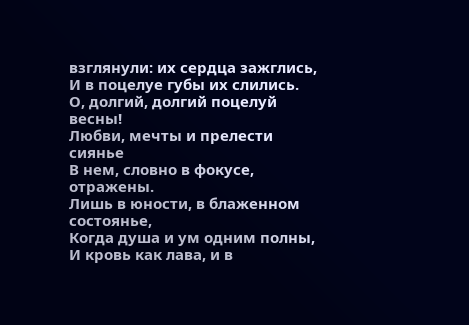взглянули: их сердца зажглись,
И в поцелуе губы их слились.
О, долгий, долгий поцелуй весны!
Любви, мечты и прелести сиянье
В нем, словно в фокусе, отражены.
Лишь в юности, в блаженном состоянье,
Когда душа и ум одним полны,
И кровь как лава, и в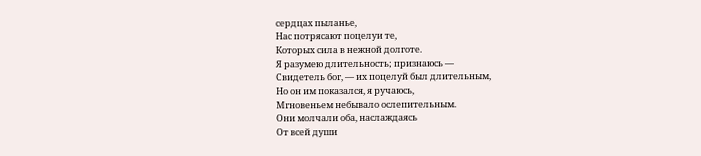сердцах пыланье,
Нас потрясают поцелуи те,
Которых сила в нежной долготе.
Я разумею длительность; признаюсь —
Свидетель бог, — их поцелуй был длительным,
Но он им показался, я ручаюсь,
Мгновеньем небывало ослепительным.
Они молчали оба, наслаждаясь
От всей души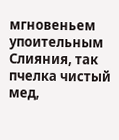мгновеньем упоительным
Слияния, так пчелка чистый мед,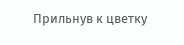Прильнув к цветку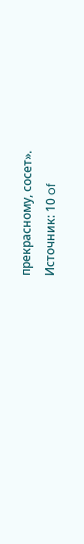прекрасному, сосет».
Источник: 10 of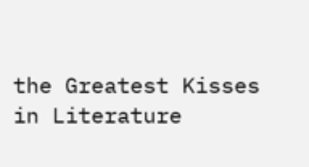the Greatest Kisses in Literature